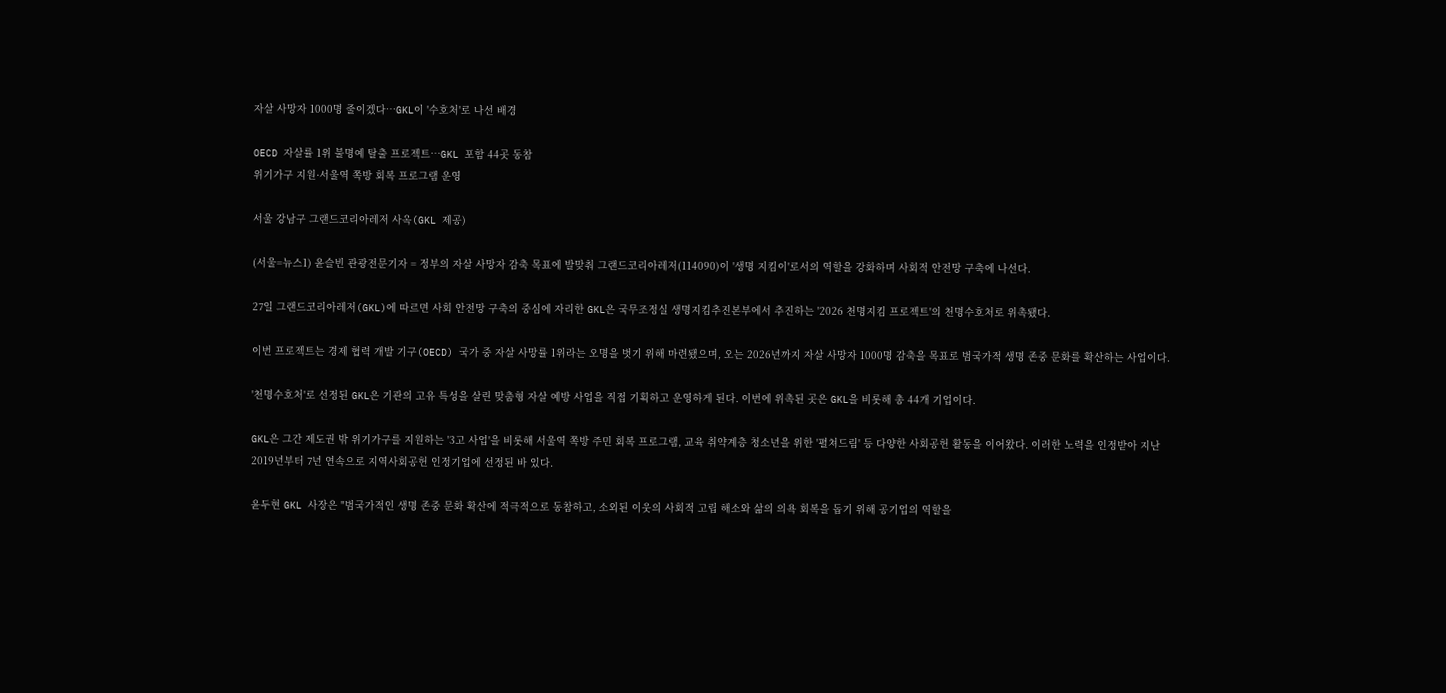자살 사망자 1000명 줄이겠다…GKL이 '수호처'로 나선 배경

OECD 자살률 1위 불명예 탈출 프로젝트…GKL 포함 44곳 동참
위기가구 지원·서울역 쪽방 회복 프로그램 운영

서울 강남구 그랜드코리아레저 사옥(GKL 제공)

(서울=뉴스1) 윤슬빈 관광전문기자 = 정부의 자살 사망자 감축 목표에 발맞춰 그랜드코리아레저(114090)이 '생명 지킴이'로서의 역할을 강화하며 사회적 안전망 구축에 나선다.

27일 그랜드코리아레저(GKL)에 따르면 사회 안전망 구축의 중심에 자리한 GKL은 국무조정실 생명지킴추진본부에서 추진하는 '2026 천명지킴 프로젝트'의 천명수호처로 위촉됐다.

이번 프로젝트는 경제 협력 개발 기구(OECD) 국가 중 자살 사망률 1위라는 오명을 벗기 위해 마련됐으며, 오는 2026년까지 자살 사망자 1000명 감축을 목표로 범국가적 생명 존중 문화를 확산하는 사업이다.

'천명수호처'로 선정된 GKL은 기관의 고유 특성을 살린 맞춤형 자살 예방 사업을 직접 기획하고 운영하게 된다. 이번에 위촉된 곳은 GKL을 비롯해 총 44개 기업이다.

GKL은 그간 제도권 밖 위기가구를 지원하는 '3고 사업'을 비롯해 서울역 쪽방 주민 회복 프로그램, 교육 취약계층 청소년을 위한 '펼쳐드림' 등 다양한 사회공헌 활동을 이어왔다. 이러한 노력을 인정받아 지난 2019년부터 7년 연속으로 지역사회공헌 인정기업에 선정된 바 있다.

윤두현 GKL 사장은 "범국가적인 생명 존중 문화 확산에 적극적으로 동참하고, 소외된 이웃의 사회적 고립 해소와 삶의 의욕 회복을 돕기 위해 공기업의 역할을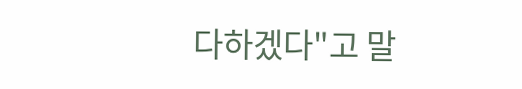다하겠다"고 말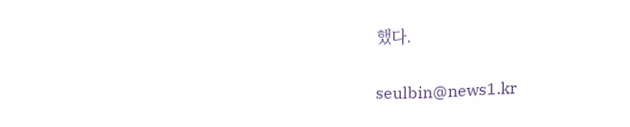했다.

seulbin@news1.kr